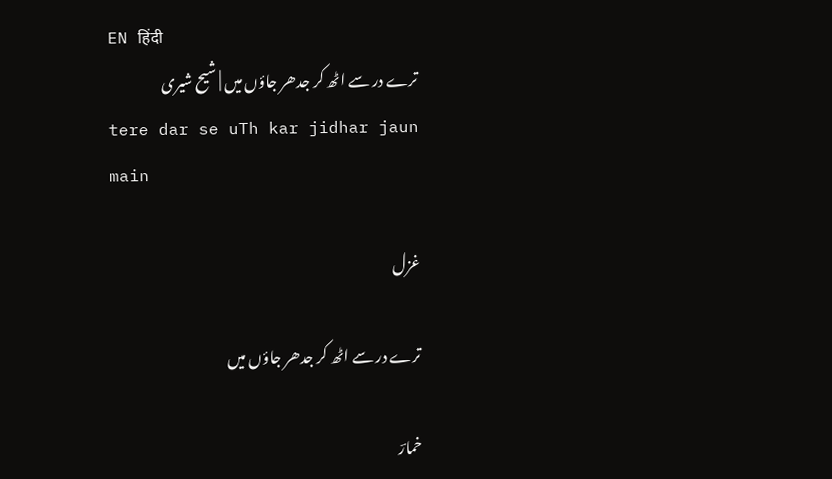EN हिंदी
ترے در سے اٹھ کر جدھر جاؤں میں | شیح شیری
tere dar se uTh kar jidhar jaun main

غزل

ترے در سے اٹھ کر جدھر جاؤں میں

خمارؔ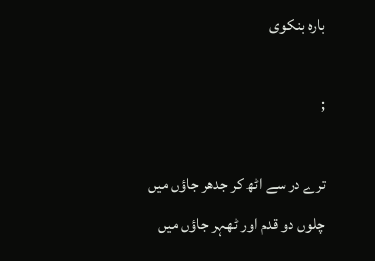بارہ بنکوی

;

ترے در سے اٹھ کر جدھر جاؤں میں
چلوں دو قدم اور ٹھہر جاؤں میں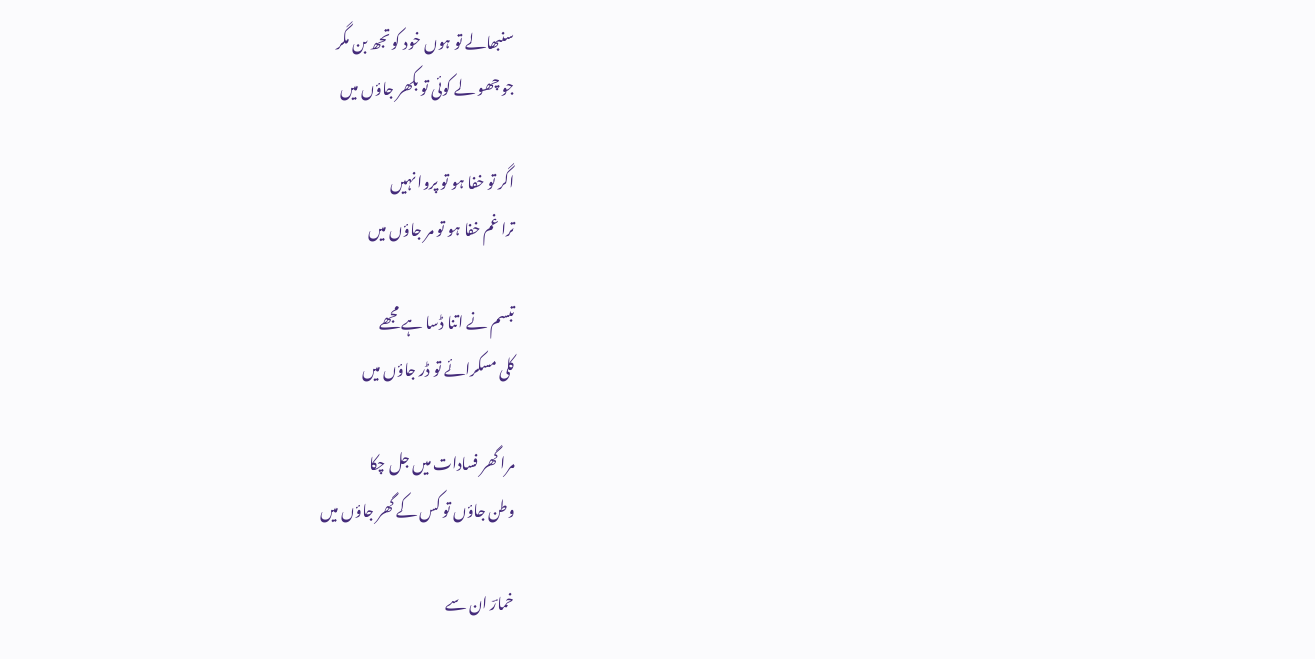سنبھالے تو ہوں خود کو تجھ بن مگر
جو چھو لے کوئی تو بکھر جاؤں میں

اگر تو خفا ہو تو پروا نہیں
ترا غم خفا ہو تو مر جاؤں میں

تبسم نے اتنا ڈسا ہے مجھے
کلی مسکرائے تو ڈر جاؤں میں

مرا گھر فسادات میں جل چکا
وطن جاؤں تو کس کے گھر جاؤں میں

خمارؔ ان سے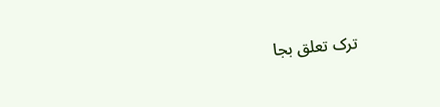ترک تعلق بجا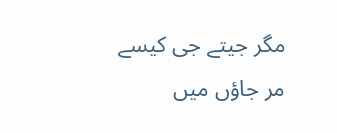مگر جیتے جی کیسے مر جاؤں میں